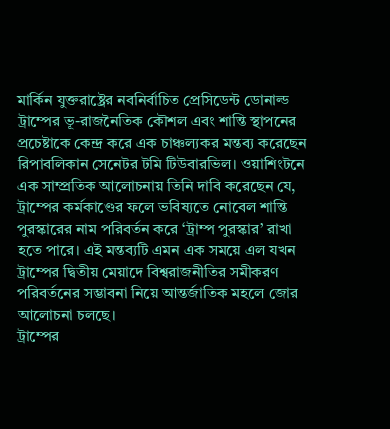মার্কিন যুক্তরাষ্ট্রের নবনির্বাচিত প্রেসিডেন্ট ডোনাল্ড ট্রাম্পের ভূ-রাজনৈতিক কৌশল এবং শান্তি স্থাপনের প্রচেষ্টাকে কেন্দ্র করে এক চাঞ্চল্যকর মন্তব্য করেছেন রিপাবলিকান সেনেটর টমি টিউবারভিল। ওয়াশিংটনে এক সাম্প্রতিক আলোচনায় তিনি দাবি করেছেন যে, ট্রাম্পের কর্মকাণ্ডের ফলে ভবিষ্যতে নোবেল শান্তি পুরস্কারের নাম পরিবর্তন করে ‘ট্রাম্প পুরস্কার’ রাখা হতে পারে। এই মন্তব্যটি এমন এক সময়ে এল যখন ট্রাম্পের দ্বিতীয় মেয়াদে বিশ্বরাজনীতির সমীকরণ পরিবর্তনের সম্ভাবনা নিয়ে আন্তর্জাতিক মহলে জোর আলোচনা চলছে।
ট্রাম্পের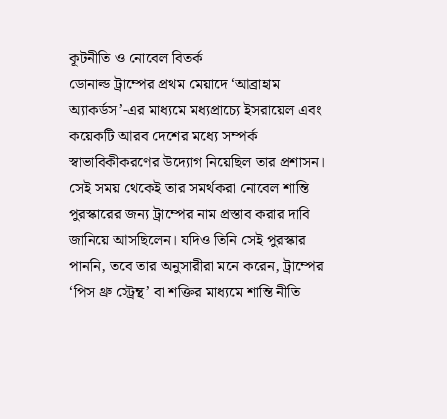কূটনীতি ও নোবেল বিতর্ক
ডোনাল্ড ট্রাম্পের প্রথম মেয়াদে ‘আব্রাহাম অ্যাকর্ডস’-এর মাধ্যমে মধ্যপ্রাচ্যে ইসরায়েল এবং কয়েকটি আরব দেশের মধ্যে সম্পর্ক স্বাভাবিকীকরণের উদ্যোগ নিয়েছিল তার প্রশাসন। সেই সময় থেকেই তার সমর্থকরা নোবেল শান্তি পুরস্কারের জন্য ট্রাম্পের নাম প্রস্তাব করার দাবি জানিয়ে আসছিলেন। যদিও তিনি সেই পুরস্কার পাননি, তবে তার অনুসারীরা মনে করেন, ট্রাম্পের ‘পিস থ্রু স্ট্রেন্থ’ বা শক্তির মাধ্যমে শান্তি নীতি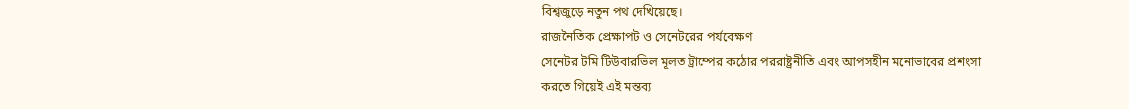বিশ্বজুড়ে নতুন পথ দেখিয়েছে।
রাজনৈতিক প্রেক্ষাপট ও সেনেটরের পর্যবেক্ষণ
সেনেটর টমি টিউবারভিল মূলত ট্রাম্পের কঠোর পররাষ্ট্রনীতি এবং আপসহীন মনোভাবের প্রশংসা করতে গিয়েই এই মন্তব্য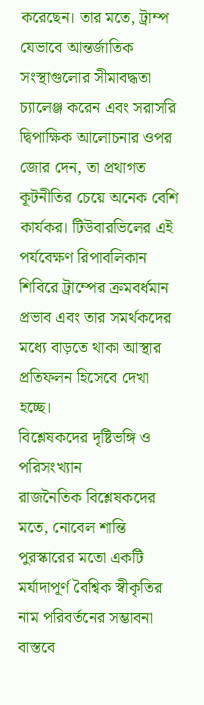করেছেন। তার মতে, ট্রাম্প যেভাবে আন্তর্জাতিক সংস্থাগুলোর সীমাবদ্ধতা চ্যালেঞ্জ করেন এবং সরাসরি দ্বিপাক্ষিক আলোচনার ওপর জোর দেন, তা প্রথাগত কূটনীতির চেয়ে অনেক বেশি কার্যকর। টিউবারভিলের এই পর্যবেক্ষণ রিপাবলিকান শিবিরে ট্রাম্পের ক্রমবর্ধমান প্রভাব এবং তার সমর্থকদের মধ্যে বাড়তে থাকা আস্থার প্রতিফলন হিসেবে দেখা হচ্ছে।
বিশ্লেষকদের দৃষ্টিভঙ্গি ও পরিসংখ্যান
রাজনৈতিক বিশ্লেষকদের মতে, নোবেল শান্তি পুরস্কারের মতো একটি মর্যাদাপূর্ণ বৈশ্বিক স্বীকৃতির নাম পরিবর্তনের সম্ভাবনা বাস্তবে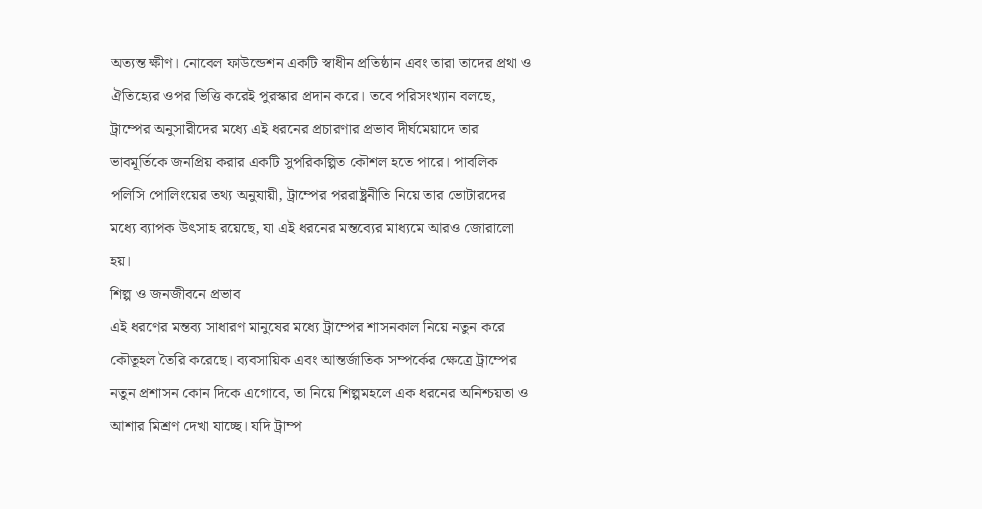অত্যন্ত ক্ষীণ। নোবেল ফাউন্ডেশন একটি স্বাধীন প্রতিষ্ঠান এবং তারা তাদের প্রথা ও ঐতিহ্যের ওপর ভিত্তি করেই পুরস্কার প্রদান করে। তবে পরিসংখ্যান বলছে, ট্রাম্পের অনুসারীদের মধ্যে এই ধরনের প্রচারণার প্রভাব দীর্ঘমেয়াদে তার ভাবমূর্তিকে জনপ্রিয় করার একটি সুপরিকল্পিত কৌশল হতে পারে। পাবলিক পলিসি পোলিংয়ের তথ্য অনুযায়ী, ট্রাম্পের পররাষ্ট্রনীতি নিয়ে তার ভোটারদের মধ্যে ব্যাপক উৎসাহ রয়েছে, যা এই ধরনের মন্তব্যের মাধ্যমে আরও জোরালো হয়।
শিল্প ও জনজীবনে প্রভাব
এই ধরণের মন্তব্য সাধারণ মানুষের মধ্যে ট্রাম্পের শাসনকাল নিয়ে নতুন করে কৌতূহল তৈরি করেছে। ব্যবসায়িক এবং আন্তর্জাতিক সম্পর্কের ক্ষেত্রে ট্রাম্পের নতুন প্রশাসন কোন দিকে এগোবে, তা নিয়ে শিল্পমহলে এক ধরনের অনিশ্চয়তা ও আশার মিশ্রণ দেখা যাচ্ছে। যদি ট্রাম্প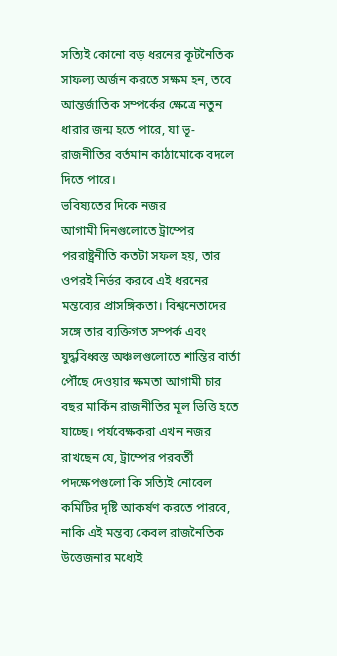সত্যিই কোনো বড় ধরনের কূটনৈতিক সাফল্য অর্জন করতে সক্ষম হন, তবে আন্তর্জাতিক সম্পর্কের ক্ষেত্রে নতুন ধারার জন্ম হতে পারে, যা ভূ-রাজনীতির বর্তমান কাঠামোকে বদলে দিতে পারে।
ভবিষ্যতের দিকে নজর
আগামী দিনগুলোতে ট্রাম্পের পররাষ্ট্রনীতি কতটা সফল হয়, তার ওপরই নির্ভর করবে এই ধরনের মন্তব্যের প্রাসঙ্গিকতা। বিশ্বনেতাদের সঙ্গে তার ব্যক্তিগত সম্পর্ক এবং যুদ্ধবিধ্বস্ত অঞ্চলগুলোতে শান্তির বার্তা পৌঁছে দেওয়ার ক্ষমতা আগামী চার বছর মার্কিন রাজনীতির মূল ভিত্তি হতে যাচ্ছে। পর্যবেক্ষকরা এখন নজর রাখছেন যে, ট্রাম্পের পরবর্তী পদক্ষেপগুলো কি সত্যিই নোবেল কমিটির দৃষ্টি আকর্ষণ করতে পারবে, নাকি এই মন্তব্য কেবল রাজনৈতিক উত্তেজনার মধ্যেই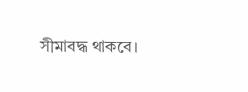সীমাবদ্ধ থাকবে।